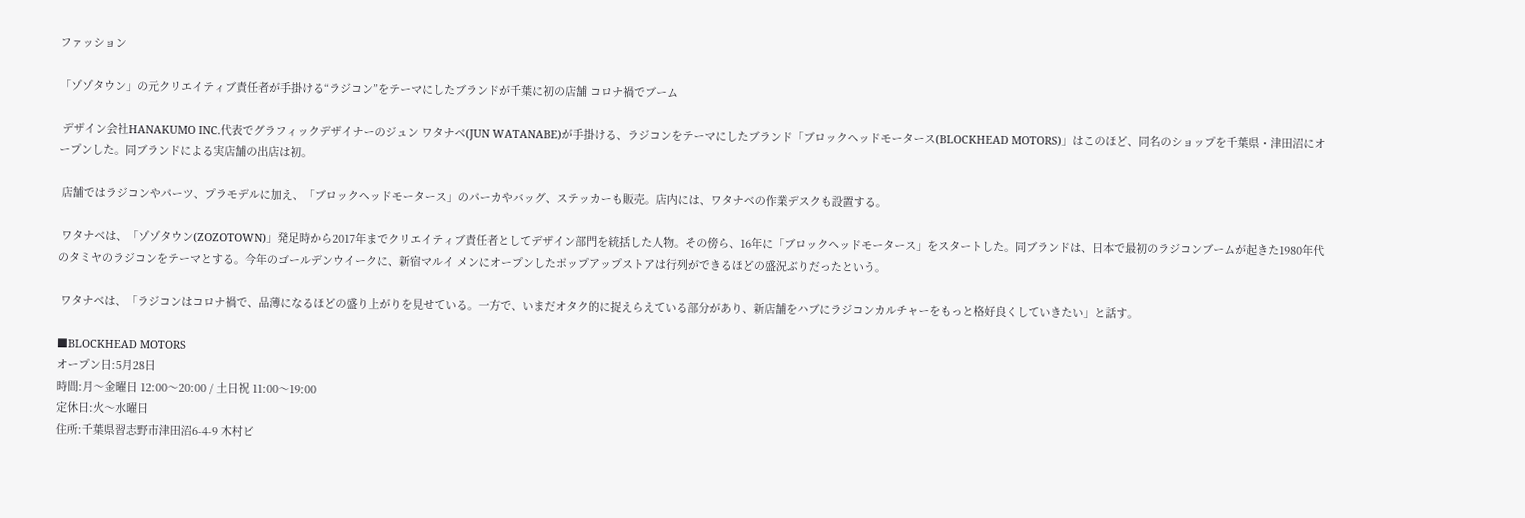ファッション

「ゾゾタウン」の元クリエイティブ責任者が手掛ける“ラジコン”をテーマにしたブランドが千葉に初の店舗 コロナ禍でブーム

 デザイン会社HANAKUMO INC.代表でグラフィックデザイナーのジュン ワタナベ(JUN WATANABE)が手掛ける、ラジコンをテーマにしたブランド「ブロックヘッドモータース(BLOCKHEAD MOTORS)」はこのほど、同名のショップを千葉県・津⽥沼にオープンした。同ブランドによる実店舗の出店は初。

 店舗ではラジコンやパーツ、プラモデルに加え、「ブロックヘッドモータース」のパーカやバッグ、ステッカーも販売。店内には、ワタナベの作業デスクも設置する。

 ワタナベは、「ゾゾタウン(ZOZOTOWN)」発足時から2017年までクリエイティブ責任者としてデザイン部⾨を統括した人物。その傍ら、16年に「ブロックヘッドモータース」をスタートした。同ブランドは、⽇本で最初のラジコンブームが起きた1980年代のタミヤのラジコンをテーマとする。今年のゴールデンウイークに、新宿マルイ メンにオープンしたポップアップストアは⾏列ができるほどの盛況ぶりだったという。

 ワタナベは、「ラジコンはコロナ禍で、品薄になるほどの盛り上がりを⾒せている。一方で、いまだオタク的に捉えらえている部分があり、新店舗をハブにラジコンカルチャーをもっと格好良くしていきたい」と話す。

■BLOCKHEAD MOTORS
オープン日:5月28日
時間:月〜金曜日 12:00〜20:00 / 土日祝 11:00〜19:00
定休日:火〜水曜日
住所:千葉県習志野市津⽥沼6-4-9 ⽊村ビ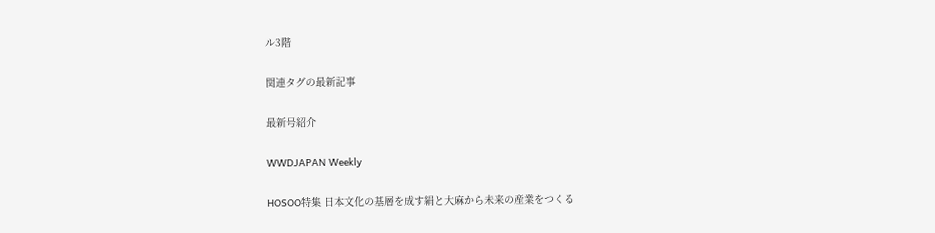ル3階

関連タグの最新記事

最新号紹介

WWDJAPAN Weekly

HOSOO特集 日本文化の基層を成す絹と大麻から未来の産業をつくる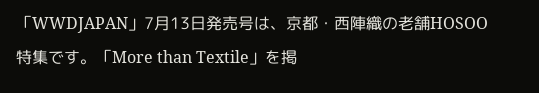「WWDJAPAN」7月13日発売号は、京都・西陣織の老舗HOSOO特集です。「More than Textile」を掲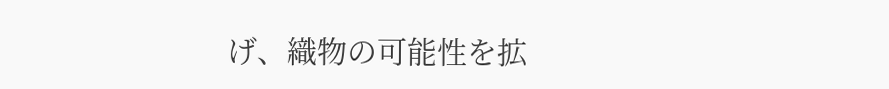げ、織物の可能性を拡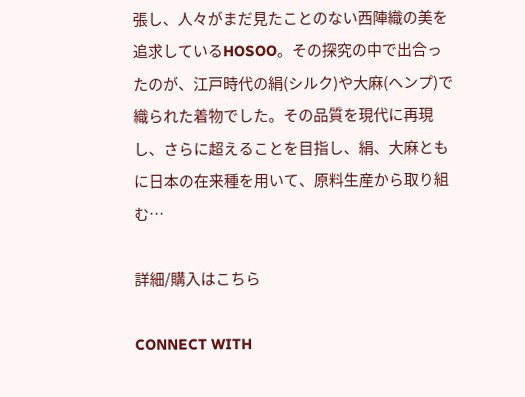張し、人々がまだ見たことのない西陣織の美を追求しているHOSOO。その探究の中で出合ったのが、江戸時代の絹(シルク)や大麻(ヘンプ)で織られた着物でした。その品質を現代に再現し、さらに超えることを目指し、絹、大麻ともに日本の在来種を用いて、原料生産から取り組む…

詳細/購入はこちら

CONNECT WITH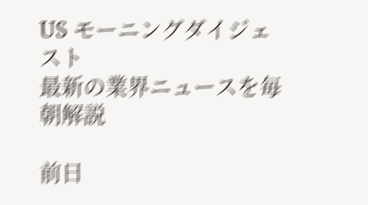US モーニングダイジェスト
最新の業界ニュースを毎朝解説

前日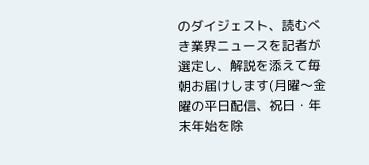のダイジェスト、読むべき業界ニュースを記者が選定し、解説を添えて毎朝お届けします(月曜〜金曜の平日配信、祝日・年末年始を除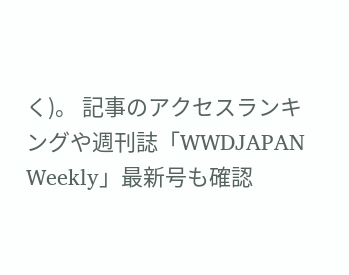く)。 記事のアクセスランキングや週刊誌「WWDJAPAN Weekly」最新号も確認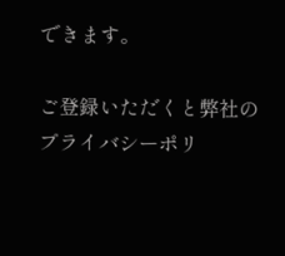できます。

ご登録いただくと弊社のプライバシーポリ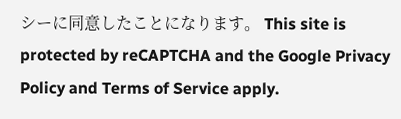シーに同意したことになります。 This site is protected by reCAPTCHA and the Google Privacy Policy and Terms of Service apply.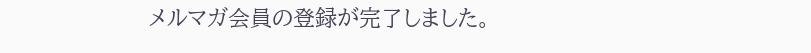メルマガ会員の登録が完了しました。